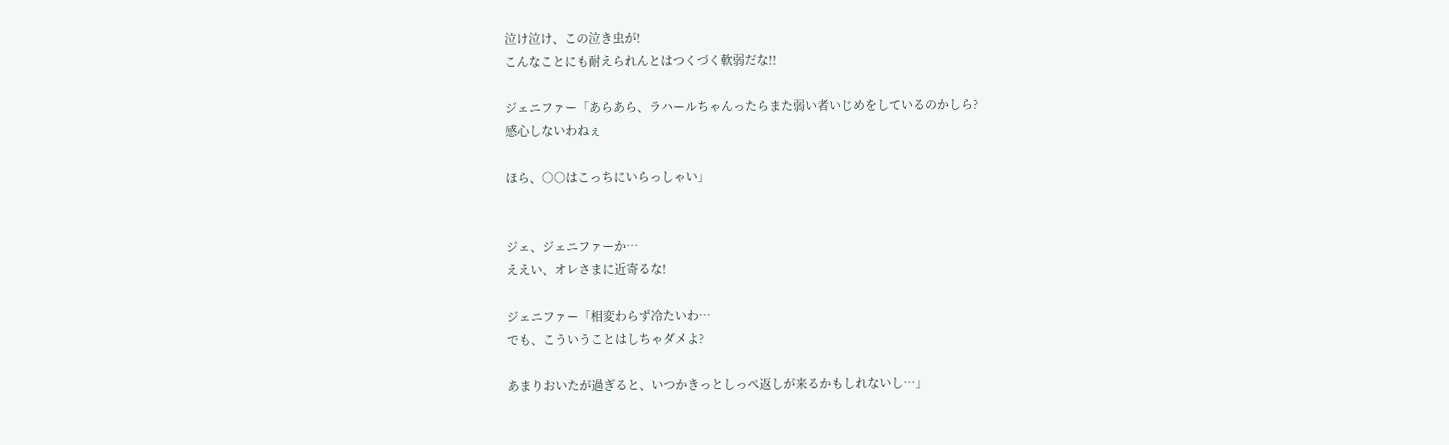泣け泣け、この泣き虫が!
こんなことにも耐えられんとはつくづく軟弱だな!!

ジェニファー「あらあら、ラハールちゃんったらまた弱い者いじめをしているのかしら?
感心しないわねぇ

ほら、○○はこっちにいらっしゃい」


ジェ、ジェニファーか…
ええい、オレさまに近寄るな!

ジェニファー「相変わらず冷たいわ…
でも、こういうことはしちゃダメよ?

あまりおいたが過ぎると、いつかきっとしっぺ返しが来るかもしれないし…」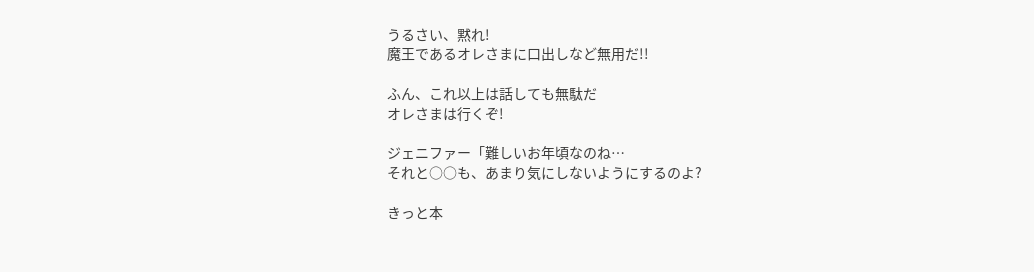うるさい、黙れ!
魔王であるオレさまに口出しなど無用だ!!

ふん、これ以上は話しても無駄だ
オレさまは行くぞ!

ジェニファー「難しいお年頃なのね…
それと○○も、あまり気にしないようにするのよ?

きっと本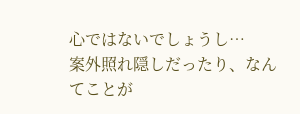心ではないでしょうし…
案外照れ隠しだったり、なんてことが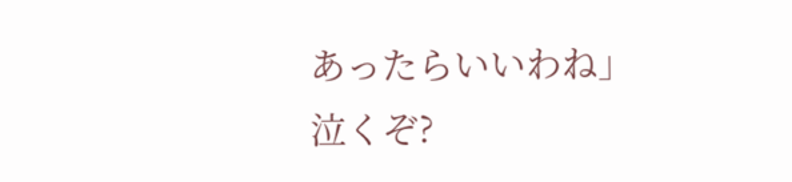あったらいいわね」
泣くぞ?